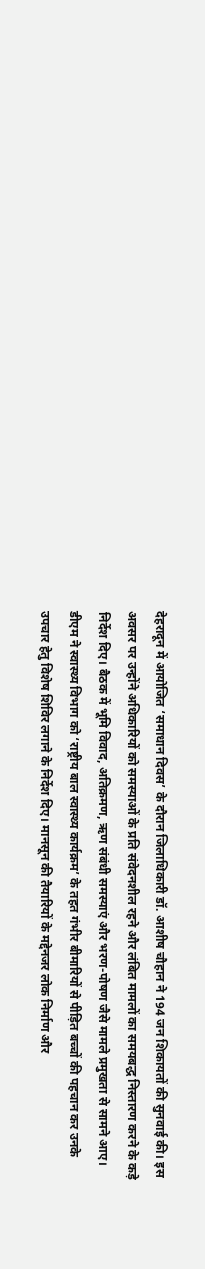देहरादून में आयोजित ‘समाधान दिवस’ के दौरान जिलाधिकारी डॉ. आशीष चौहान ने 194 जन शिकायतों की सुनवाई की। इस अवसर पर उन्होंने अधिकारियों को समस्याओं के प्रति संवेदनशील रहने और लंबित मामलों का समयबद्ध निस्तारण करने के कड़े निर्देश दिए। बैठक में भूमि विवाद, अतिक्रमण, ऋण संबंधी समस्याएं और भरण-पोषण जैसे मामले प्रमुखता से सामने आए।
डीएम ने स्वास्थ्य विभाग को ‘राष्ट्रीय बाल स्वास्थ्य कार्यक्रम’ के तहत गंभीर बीमारियों से पीड़ित बच्चों की पहचान कर उनके उपचार हेतु विशेष शिविर लगाने के निर्देश दिए। मानसून की तैयारियों के मद्देनजर लोक निर्माण और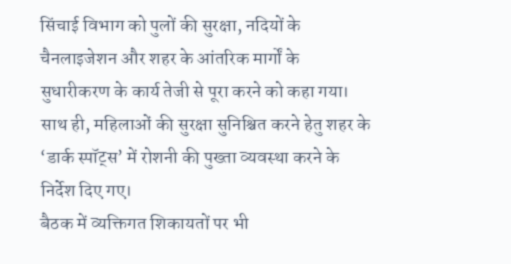सिंचाई विभाग को पुलों की सुरक्षा, नदियों के चैनलाइजेशन और शहर के आंतरिक मार्गों के सुधारीकरण के कार्य तेजी से पूरा करने को कहा गया। साथ ही, महिलाओं की सुरक्षा सुनिश्चित करने हेतु शहर के ‘डार्क स्पॉट्स’ में रोशनी की पुख्ता व्यवस्था करने के निर्देश दिए गए।
बैठक में व्यक्तिगत शिकायतों पर भी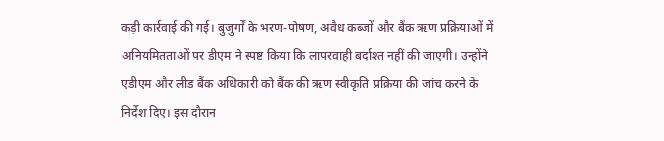कड़ी कार्रवाई की गई। बुजुर्गों के भरण-पोषण, अवैध कब्जों और बैंक ऋण प्रक्रियाओं में अनियमितताओं पर डीएम ने स्पष्ट किया कि लापरवाही बर्दाश्त नहीं की जाएगी। उन्होंने एडीएम और लीड बैंक अधिकारी को बैंक की ऋण स्वीकृति प्रक्रिया की जांच करने के निर्देश दिए। इस दौरान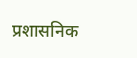प्रशासनिक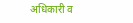अधिकारी व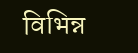विभिन्न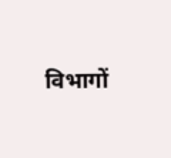विभागों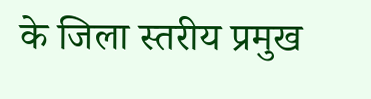के जिला स्तरीय प्रमुख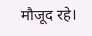मौजूद रहे।